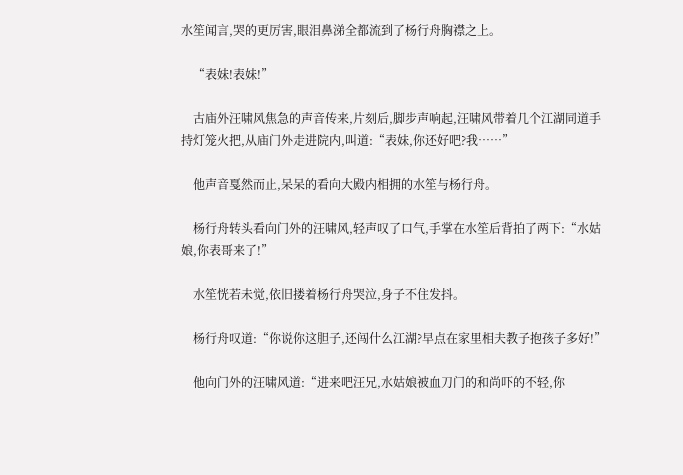水笙闻言,哭的更厉害,眼泪鼻涕全都流到了杨行舟胸襟之上。

    “表妹!表妹!”

    古庙外汪啸风焦急的声音传来,片刻后,脚步声响起,汪啸风带着几个江湖同道手持灯笼火把,从庙门外走进院内,叫道:“表妹,你还好吧?我……”

    他声音戛然而止,呆呆的看向大殿内相拥的水笙与杨行舟。

    杨行舟转头看向门外的汪啸风,轻声叹了口气,手掌在水笙后背拍了两下:“水姑娘,你表哥来了!”

    水笙恍若未觉,依旧搂着杨行舟哭泣,身子不住发抖。

    杨行舟叹道:“你说你这胆子,还闯什么江湖?早点在家里相夫教子抱孩子多好!”

    他向门外的汪啸风道:“进来吧汪兄,水姑娘被血刀门的和尚吓的不轻,你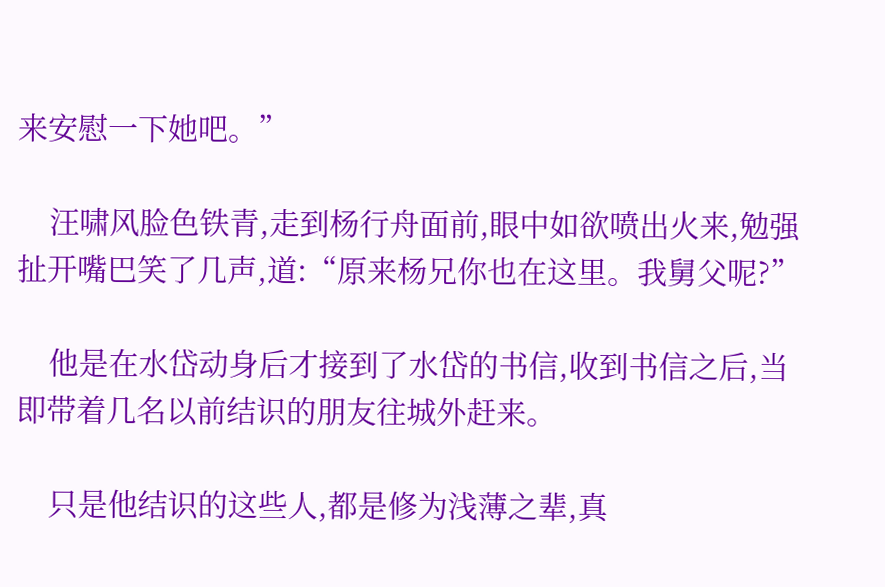来安慰一下她吧。”

    汪啸风脸色铁青,走到杨行舟面前,眼中如欲喷出火来,勉强扯开嘴巴笑了几声,道:“原来杨兄你也在这里。我舅父呢?”

    他是在水岱动身后才接到了水岱的书信,收到书信之后,当即带着几名以前结识的朋友往城外赶来。

    只是他结识的这些人,都是修为浅薄之辈,真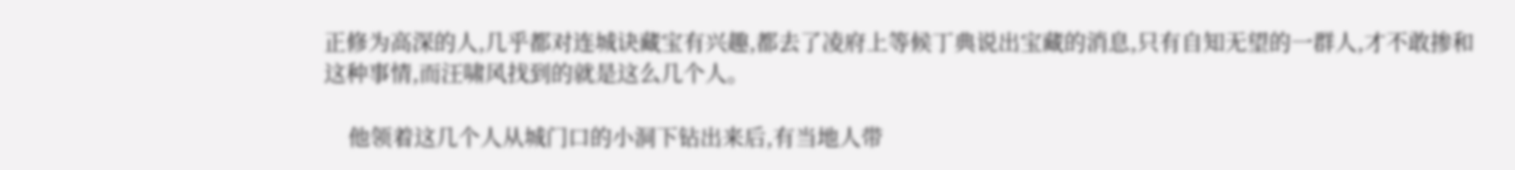正修为高深的人,几乎都对连城诀藏宝有兴趣,都去了凌府上等候丁典说出宝藏的消息,只有自知无望的一群人,才不敢掺和这种事情,而汪啸风找到的就是这么几个人。

    他领着这几个人从城门口的小洞下钻出来后,有当地人带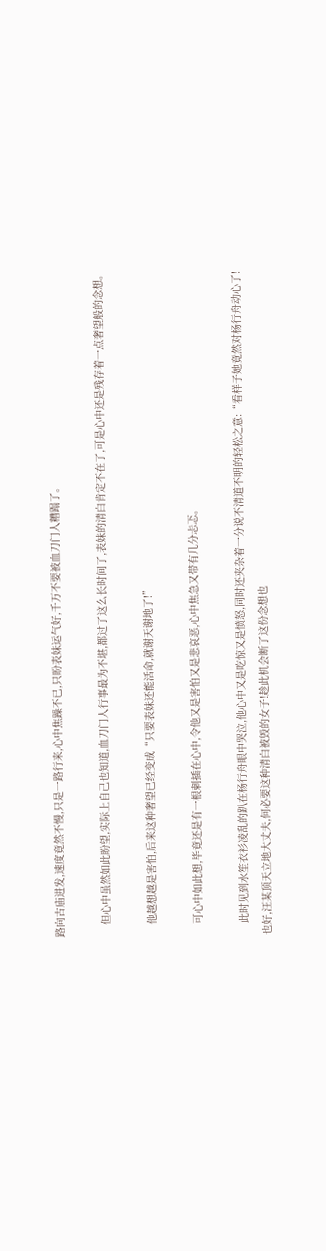路向古庙进发,速度竟然不慢,只是一路行来,心中焦躁不已,只盼表妹运气好,千万不要被血刀门人糟蹋了。

    但心中虽然如此盼望,实际上自己也知道,血刀门人行事最为不堪,都过了这么长时间了,表妹的清白肯定不在了,可是心中还是残存着一点奢望般的念想。

    他越想越是害怕,后来这种奢望已经变成“只要表妹还能活命,就谢天谢地了!”

    可心中如此想,毕竟还是有一根刺插在心中,令他又是害怕又是悲哀恶,心中焦急又带有几分忐忑。

    此时见到水笙衣衫凌乱的趴在杨行舟眼中哭泣,他心中又是吃惊又是愤怒,同时还夹杂着一分说不清道不明的轻松之意:“看样子她竟然对杨行舟动心了!也好,汪某顶天立地大丈夫,何必要这种清白被毁的女子!趁此机会断了这份念想也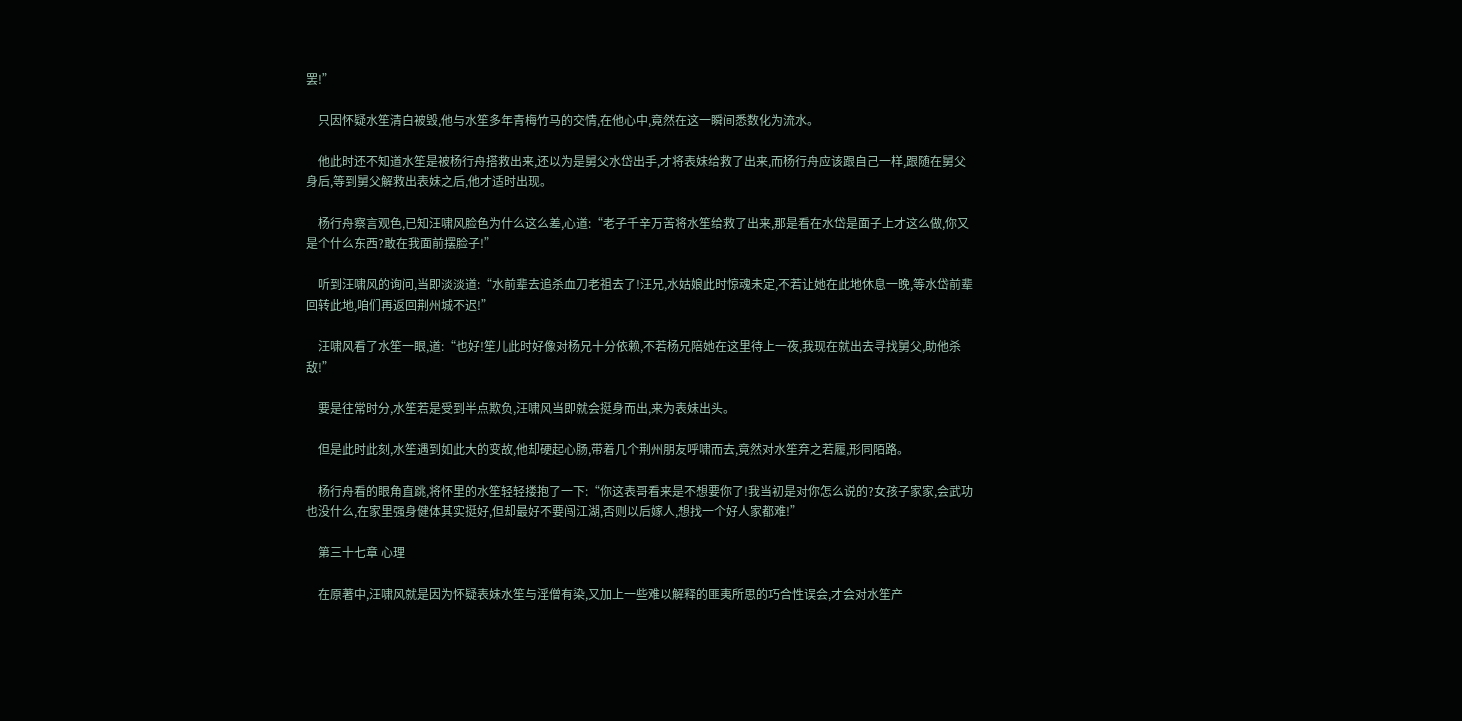罢!”

    只因怀疑水笙清白被毁,他与水笙多年青梅竹马的交情,在他心中,竟然在这一瞬间悉数化为流水。

    他此时还不知道水笙是被杨行舟搭救出来,还以为是舅父水岱出手,才将表妹给救了出来,而杨行舟应该跟自己一样,跟随在舅父身后,等到舅父解救出表妹之后,他才适时出现。

    杨行舟察言观色,已知汪啸风脸色为什么这么差,心道:“老子千辛万苦将水笙给救了出来,那是看在水岱是面子上才这么做,你又是个什么东西?敢在我面前摆脸子!”

    听到汪啸风的询问,当即淡淡道:“水前辈去追杀血刀老祖去了!汪兄,水姑娘此时惊魂未定,不若让她在此地休息一晚,等水岱前辈回转此地,咱们再返回荆州城不迟!”

    汪啸风看了水笙一眼,道:“也好!笙儿此时好像对杨兄十分依赖,不若杨兄陪她在这里待上一夜,我现在就出去寻找舅父,助他杀敌!”

    要是往常时分,水笙若是受到半点欺负,汪啸风当即就会挺身而出,来为表妹出头。

    但是此时此刻,水笙遇到如此大的变故,他却硬起心肠,带着几个荆州朋友呼啸而去,竟然对水笙弃之若履,形同陌路。

    杨行舟看的眼角直跳,将怀里的水笙轻轻搂抱了一下:“你这表哥看来是不想要你了!我当初是对你怎么说的?女孩子家家,会武功也没什么,在家里强身健体其实挺好,但却最好不要闯江湖,否则以后嫁人,想找一个好人家都难!”

    第三十七章 心理

    在原著中,汪啸风就是因为怀疑表妹水笙与淫僧有染,又加上一些难以解释的匪夷所思的巧合性误会,才会对水笙产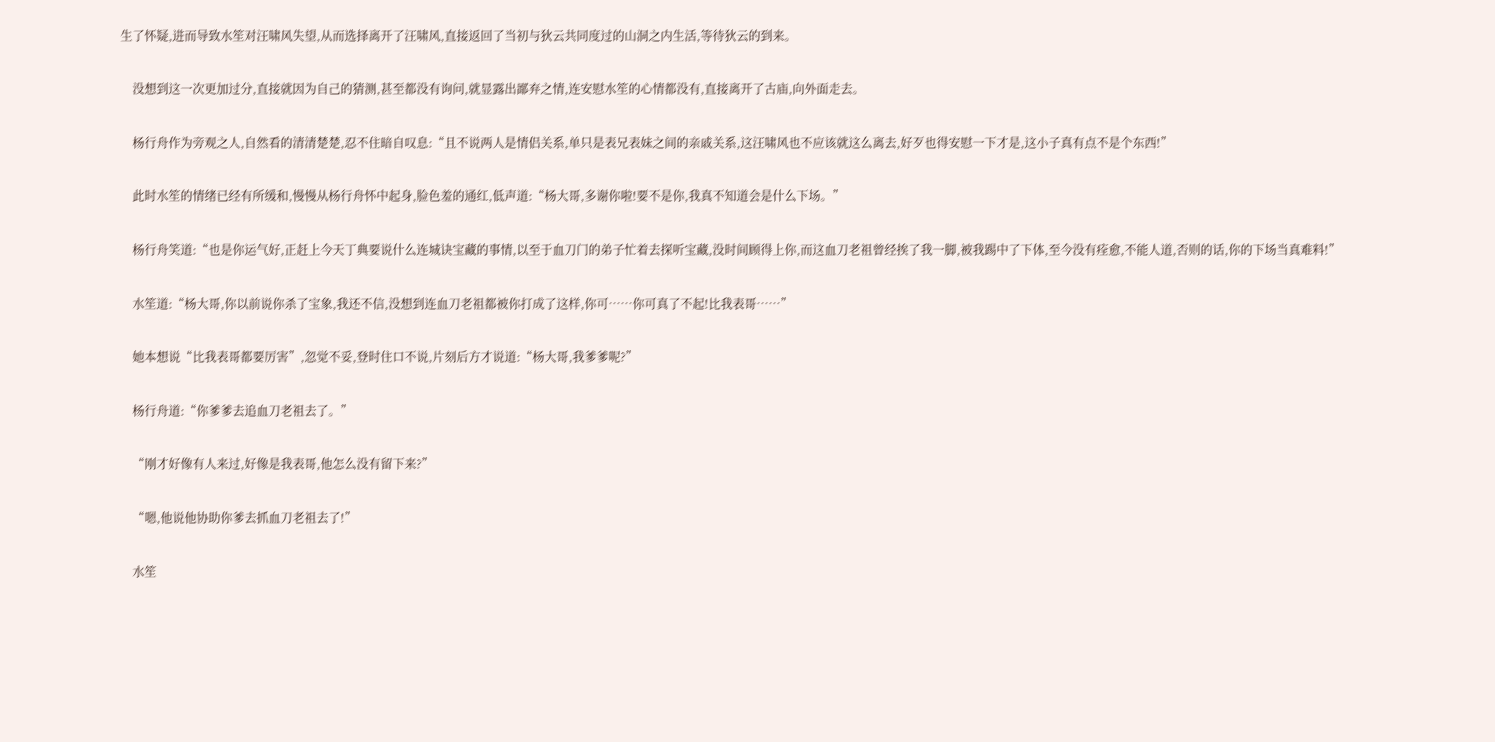生了怀疑,进而导致水笙对汪啸风失望,从而选择离开了汪啸风,直接返回了当初与狄云共同度过的山洞之内生活,等待狄云的到来。

    没想到这一次更加过分,直接就因为自己的猜测,甚至都没有询问,就显露出鄙弃之情,连安慰水笙的心情都没有,直接离开了古庙,向外面走去。

    杨行舟作为旁观之人,自然看的清清楚楚,忍不住暗自叹息:“且不说两人是情侣关系,单只是表兄表妹之间的亲戚关系,这汪啸风也不应该就这么离去,好歹也得安慰一下才是,这小子真有点不是个东西!”

    此时水笙的情绪已经有所缓和,慢慢从杨行舟怀中起身,脸色羞的通红,低声道:“杨大哥,多谢你啦!要不是你,我真不知道会是什么下场。”

    杨行舟笑道:“也是你运气好,正赶上今天丁典要说什么连城诀宝藏的事情,以至于血刀门的弟子忙着去探听宝藏,没时间顾得上你,而这血刀老祖曾经挨了我一脚,被我踢中了下体,至今没有痊愈,不能人道,否则的话,你的下场当真难料!”

    水笙道:“杨大哥,你以前说你杀了宝象,我还不信,没想到连血刀老祖都被你打成了这样,你可……你可真了不起!比我表哥……”

    她本想说“比我表哥都要厉害”,忽觉不妥,登时住口不说,片刻后方才说道:“杨大哥,我爹爹呢?”

    杨行舟道:“你爹爹去追血刀老祖去了。”

    “刚才好像有人来过,好像是我表哥,他怎么没有留下来?”

    “嗯,他说他协助你爹去抓血刀老祖去了!”

    水笙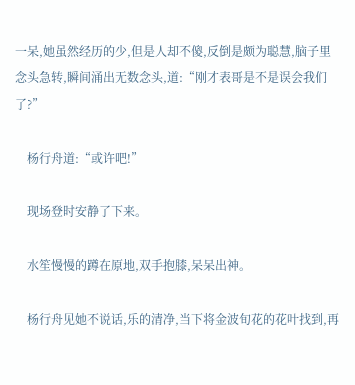一呆,她虽然经历的少,但是人却不傻,反倒是颇为聪慧,脑子里念头急转,瞬间涌出无数念头,道:“刚才表哥是不是误会我们了?”

    杨行舟道:“或许吧!”

    现场登时安静了下来。

    水笙慢慢的蹲在原地,双手抱膝,呆呆出神。

    杨行舟见她不说话,乐的清净,当下将金波旬花的花叶找到,再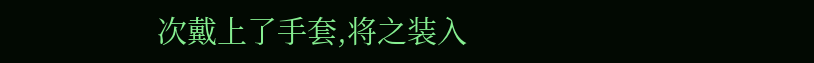次戴上了手套,将之装入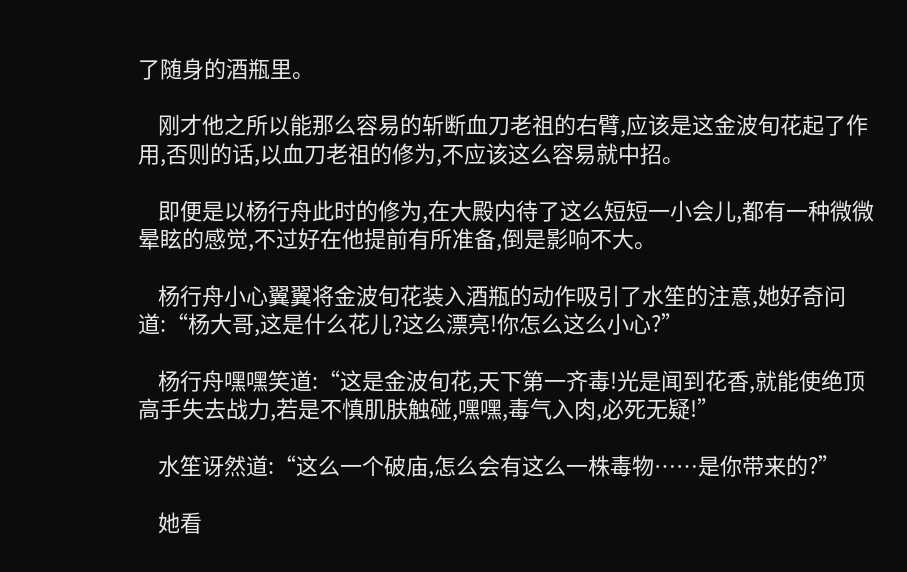了随身的酒瓶里。

    刚才他之所以能那么容易的斩断血刀老祖的右臂,应该是这金波旬花起了作用,否则的话,以血刀老祖的修为,不应该这么容易就中招。

    即便是以杨行舟此时的修为,在大殿内待了这么短短一小会儿,都有一种微微晕眩的感觉,不过好在他提前有所准备,倒是影响不大。

    杨行舟小心翼翼将金波旬花装入酒瓶的动作吸引了水笙的注意,她好奇问道:“杨大哥,这是什么花儿?这么漂亮!你怎么这么小心?”

    杨行舟嘿嘿笑道:“这是金波旬花,天下第一齐毒!光是闻到花香,就能使绝顶高手失去战力,若是不慎肌肤触碰,嘿嘿,毒气入肉,必死无疑!”

    水笙讶然道:“这么一个破庙,怎么会有这么一株毒物……是你带来的?”

    她看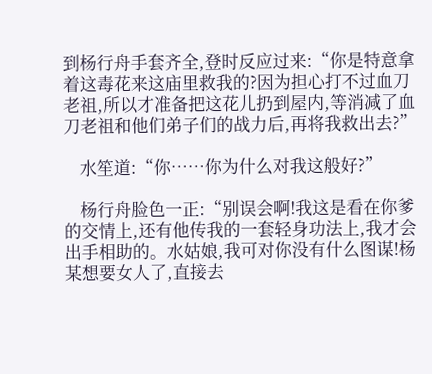到杨行舟手套齐全,登时反应过来:“你是特意拿着这毒花来这庙里救我的?因为担心打不过血刀老祖,所以才准备把这花儿扔到屋内,等消减了血刀老祖和他们弟子们的战力后,再将我救出去?”

    水笙道:“你……你为什么对我这般好?”

    杨行舟脸色一正:“别误会啊!我这是看在你爹的交情上,还有他传我的一套轻身功法上,我才会出手相助的。水姑娘,我可对你没有什么图谋!杨某想要女人了,直接去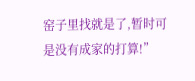窑子里找就是了,暂时可是没有成家的打算!”